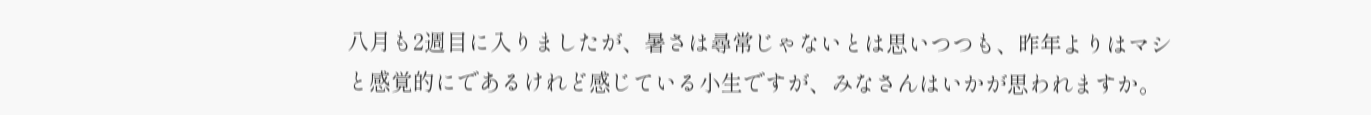八月も2週目に入りましたが、暑さは尋常じゃないとは思いつつも、昨年よりはマシと感覚的にであるけれど感じている小生ですが、みなさんはいかが思われますか。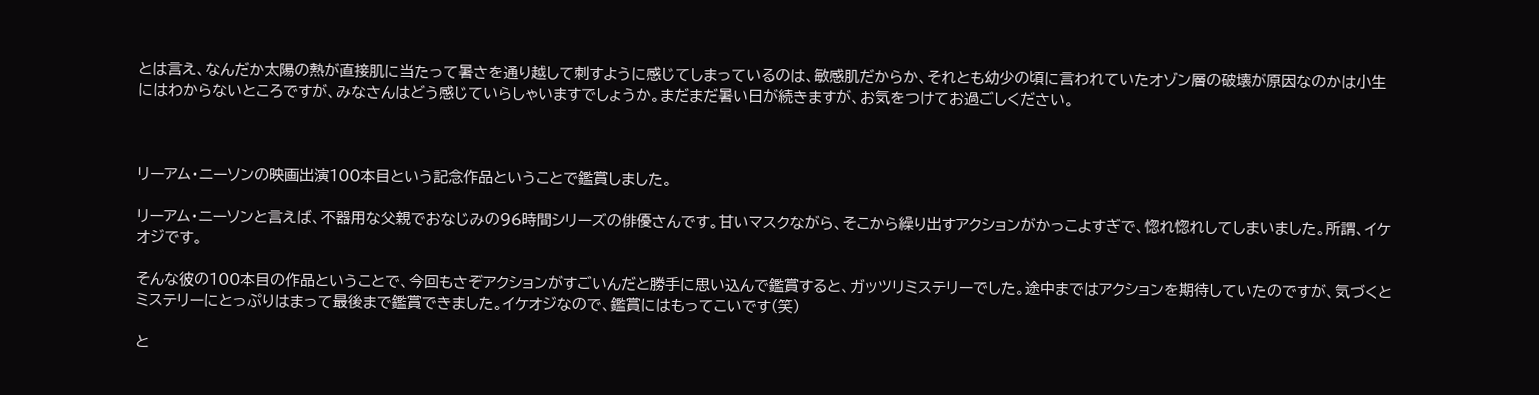とは言え、なんだか太陽の熱が直接肌に当たって暑さを通り越して刺すように感じてしまっているのは、敏感肌だからか、それとも幼少の頃に言われていたオゾン層の破壊が原因なのかは小生にはわからないところですが、みなさんはどう感じていらしゃいますでしょうか。まだまだ暑い日が続きますが、お気をつけてお過ごしください。



リーアム・ニーソンの映画出演100本目という記念作品ということで鑑賞しました。

リーアム・ニーソンと言えば、不器用な父親でおなじみの96時間シリーズの俳優さんです。甘いマスクながら、そこから繰り出すアクションがかっこよすぎで、惚れ惚れしてしまいました。所謂、イケオジです。

そんな彼の100本目の作品ということで、今回もさぞアクションがすごいんだと勝手に思い込んで鑑賞すると、ガッツリミステリーでした。途中まではアクションを期待していたのですが、気づくとミステリーにとっぷりはまって最後まで鑑賞できました。イケオジなので、鑑賞にはもってこいです(笑)

と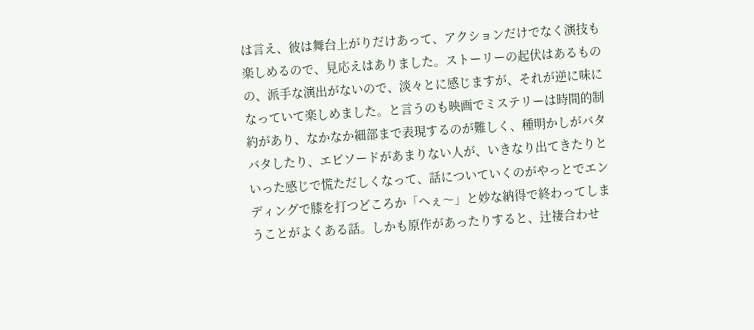は言え、彼は舞台上がりだけあって、アクションだけでなく演技も楽しめるので、見応えはありました。ストーリーの起伏はあるものの、派手な演出がないので、淡々とに感じますが、それが逆に味になっていて楽しめました。と言うのも映画でミステリーは時間的制約があり、なかなか細部まで表現するのが難しく、種明かしがバタバタしたり、エピソードがあまりない人が、いきなり出てきたりといった感じで慌ただしくなって、話についていくのがやっとでエンディングで膝を打つどころか「へぇ〜」と妙な納得で終わってしまうことがよくある話。しかも原作があったりすると、辻褄合わせ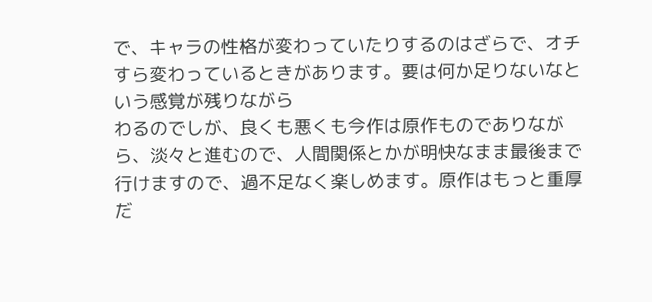で、キャラの性格が変わっていたりするのはざらで、オチすら変わっているときがあります。要は何か足りないなという感覚が残りながら
わるのでしが、良くも悪くも今作は原作ものでありながら、淡々と進むので、人間関係とかが明快なまま最後まで行けますので、過不足なく楽しめます。原作はもっと重厚だ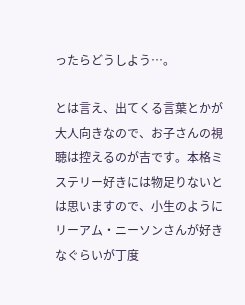ったらどうしよう…。

とは言え、出てくる言葉とかが大人向きなので、お子さんの視聴は控えるのが吉です。本格ミステリー好きには物足りないとは思いますので、小生のようにリーアム・ニーソンさんが好きなぐらいが丁度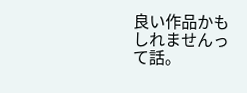良い作品かもしれませんって話。